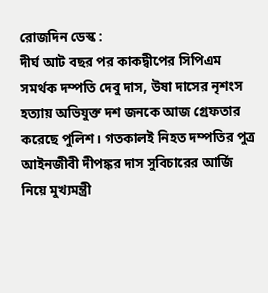রোজদিন ডেস্ক :
দীর্ঘ আট বছর পর কাকদ্বীপের সিপিএম সমর্থক দম্পতি দেবু দাস, উষা দাসের নৃশংস হত্যায় অভিযুক্ত দশ জনকে আজ গ্রেফতার করেছে পুলিশ। গতকালই নিহত দম্পতির পুত্র আইনজীবী দীপঙ্কর দাস সুবিচারের আর্জি নিয়ে মুখ্যমন্ত্রী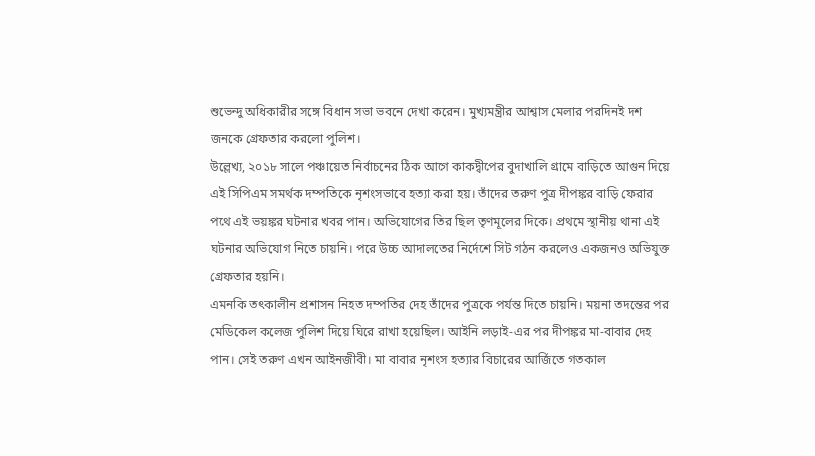শুভেন্দু অধিকারীর সঙ্গে বিধান সভা ভবনে দেখা করেন। মুখ্যমন্ত্রীর আশ্বাস মেলার পরদিনই দশ জনকে গ্রেফতার করলো পুলিশ।
উল্লেখ্য, ২০১৮ সালে পঞ্চায়েত নির্বাচনের ঠিক আগে কাকদ্বীপের বুদাখালি গ্রামে বাড়িতে আগুন দিয়ে এই সিপিএম সমর্থক দম্পতিকে নৃশংসভাবে হত্যা করা হয়। তাঁদের তরুণ পুত্র দীপঙ্কর বাড়ি ফেরার পথে এই ভয়ঙ্কর ঘটনার খবর পান। অভিযোগের তির ছিল তৃণমূলের দিকে। প্রথমে স্থানীয় থানা এই ঘটনার অভিযোগ নিতে চায়নি। পরে উচ্চ আদালতের নির্দেশে সিট গঠন করলেও একজনও অভিযুক্ত গ্রেফতার হয়নি।
এমনকি তৎকালীন প্রশাসন নিহত দম্পতির দেহ তাঁদের পুত্রকে পর্যন্ত দিতে চায়নি। ময়না তদন্তের পর মেডিকেল কলেজ পুলিশ দিয়ে ঘিরে রাখা হয়েছিল। আইনি লড়াই-এর পর দীপঙ্কর মা-বাবার দেহ পান। সেই তরুণ এখন আইনজীবী। মা বাবার নৃশংস হত্যার বিচারের আর্জিতে গতকাল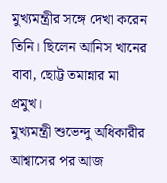মুখ্যমন্ত্রীর সঙ্গে দেখা করেন তিনি। ছিলেন আনিস খানের বাবা, ছোট্ট তমান্নার মা প্রমুখ।
মুখ্যমন্ত্রী শুভেন্দু অধিকারীর আশ্বাসের পর আজ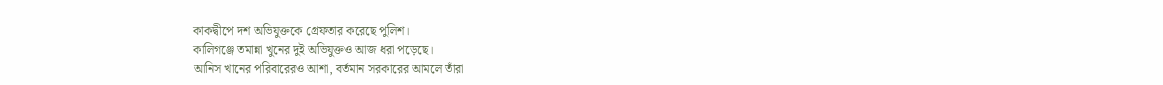কাকদ্বীপে দশ অভিযুক্তকে গ্রেফতার করেছে পুলিশ।
কালিগঞ্জে তমান্না খুনের দুই অভিযুক্তও আজ ধরা পড়েছে।
আনিস খানের পরিবারেরও আশা, বর্তমান সরকারের আমলে তাঁরা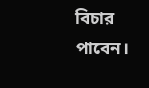বিচার পাবেন।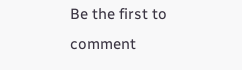Be the first to comment